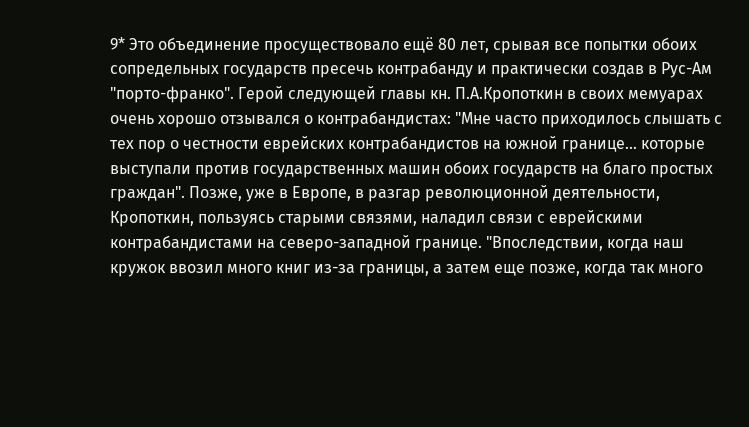9* Это объединение просуществовало ещё 80 лет, срывая все попытки обоих сопредельных государств пресечь контрабанду и практически создав в Рус-Ам "порто-франко". Герой следующей главы кн. П.А.Кропоткин в своих мемуарах очень хорошо отзывался о контрабандистах: "Мне часто приходилось слышать с тех пор о честности еврейских контрабандистов на южной границе… которые выступали против государственных машин обоих государств на благо простых граждан". Позже, уже в Европе, в разгар революционной деятельности, Кропоткин, пользуясь старыми связями, наладил связи с еврейскими контрабандистами на северо-западной границе. "Впоследствии, когда наш кружок ввозил много книг из-за границы, а затем еще позже, когда так много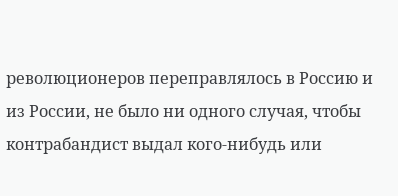революционеров переправлялось в Россию и из России, не было ни одного случая, чтобы контрабандист выдал кого-нибудь или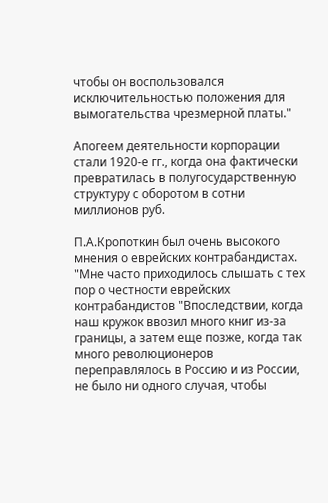чтобы он воспользовался исключительностью положения для вымогательства чрезмерной платы."

Апогеем деятельности корпорации стали 1920-е гг., когда она фактически превратилась в полугосударственную структуру с оборотом в сотни миллионов руб.

П.А.Кропоткин был очень высокого мнения о еврейских контрабандистах. "Мне часто приходилось слышать с тех пор о честности еврейских контрабандистов "Впоследствии, когда наш кружок ввозил много книг из-за границы, а затем еще позже, когда так много революционеров переправлялось в Россию и из России, не было ни одного случая, чтобы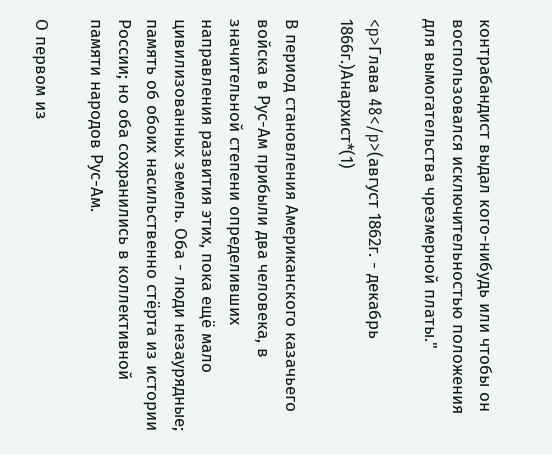контрабандист выдал кого-нибудь или чтобы он воспользовался исключительностью положения для вымогательства чрезмерной платы."

<p>Глава 48</p>(август 1862г. - декабрь 1866г.)Анархист*(1)

В период становления Американского казачьего войска в Рус-Ам прибыли два человека, в значительной степени определивших направления развития этих, пока ещё мало цивилизованных земель. Оба - люди незаурядные; память об обоих насильственно стёрта из истории России; но оба сохранились в коллективной памяти народов Рус-Ам.

О первом из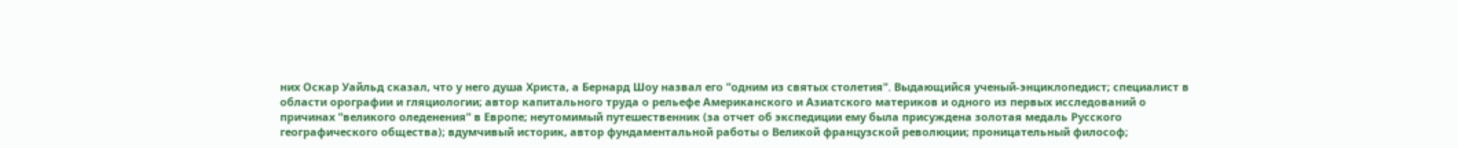них Оскар Уайльд сказал, что у него душа Христа, а Бернард Шоу назвал его "одним из святых столетия". Выдающийся ученый-энциклопедист; специалист в области орографии и гляциологии; автор капитального труда о рельефе Американского и Азиатского материков и одного из первых исследований о причинах "великого оледенения" в Европе; неутомимый путешественник (за отчет об экспедиции ему была присуждена золотая медаль Русского географического общества); вдумчивый историк, автор фундаментальной работы о Великой французской революции; проницательный философ;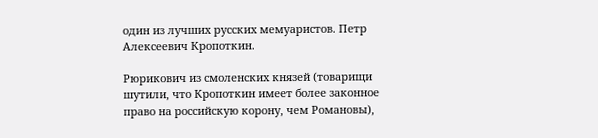один из лучших русских мемуаристов. Петр Алексеевич Кропоткин.

Рюрикович из смоленских князей (товарищи шутили, что Кропоткин имеет более законное право на российскую корону, чем Романовы),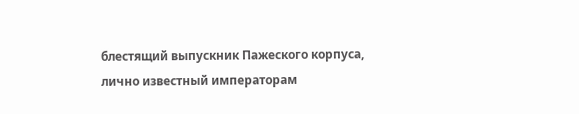блестящий выпускник Пажеского корпуса, лично известный императорам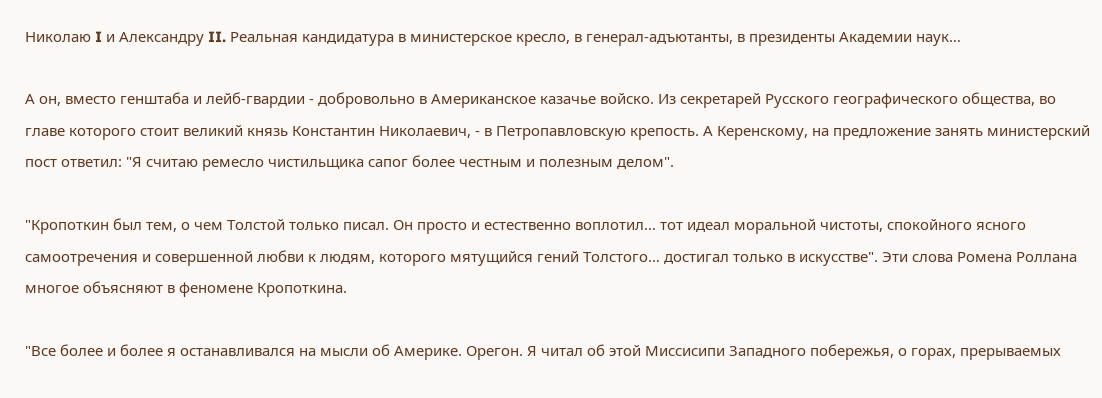Николаю I и Александру II. Реальная кандидатура в министерское кресло, в генерал-адъютанты, в президенты Академии наук…

А он, вместо генштаба и лейб-гвардии - добровольно в Американское казачье войско. Из секретарей Русского географического общества, во главе которого стоит великий князь Константин Николаевич, - в Петропавловскую крепость. А Керенскому, на предложение занять министерский пост ответил: "Я считаю ремесло чистильщика сапог более честным и полезным делом".

"Кропоткин был тем, о чем Толстой только писал. Он просто и естественно воплотил… тот идеал моральной чистоты, спокойного ясного самоотречения и совершенной любви к людям, которого мятущийся гений Толстого… достигал только в искусстве". Эти слова Ромена Роллана многое объясняют в феномене Кропоткина.

"Все более и более я останавливался на мысли об Америке. Орегон. Я читал об этой Миссисипи Западного побережья, о горах, прерываемых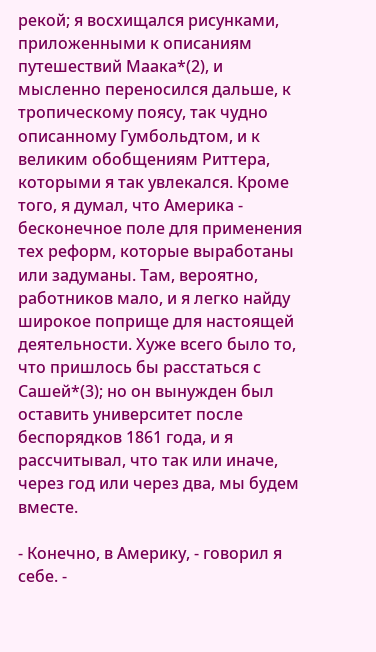рекой; я восхищался рисунками, приложенными к описаниям путешествий Маака*(2), и мысленно переносился дальше, к тропическому поясу, так чудно описанному Гумбольдтом, и к великим обобщениям Риттера, которыми я так увлекался. Кроме того, я думал, что Америка - бесконечное поле для применения тех реформ, которые выработаны или задуманы. Там, вероятно, работников мало, и я легко найду широкое поприще для настоящей деятельности. Хуже всего было то, что пришлось бы расстаться с Сашей*(3); но он вынужден был оставить университет после беспорядков 1861 года, и я рассчитывал, что так или иначе, через год или через два, мы будем вместе.

- Конечно, в Америку, - говорил я себе. -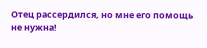Отец рассердился, но мне его помощь не нужна!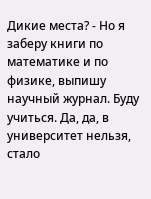Дикие места? - Но я заберу книги по математике и по физике, выпишу научный журнал. Буду учиться. Да, да, в университет нельзя, стало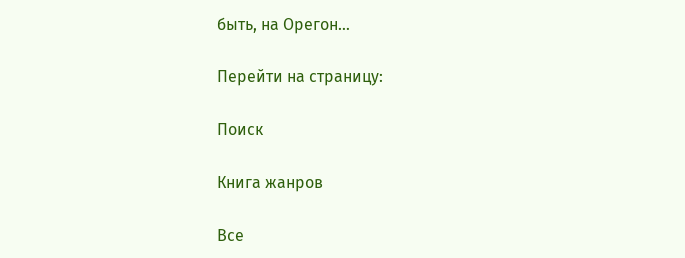быть, на Орегон…

Перейти на страницу:

Поиск

Книга жанров

Все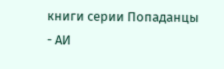книги серии Попаданцы - АИ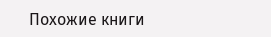Похожие книги